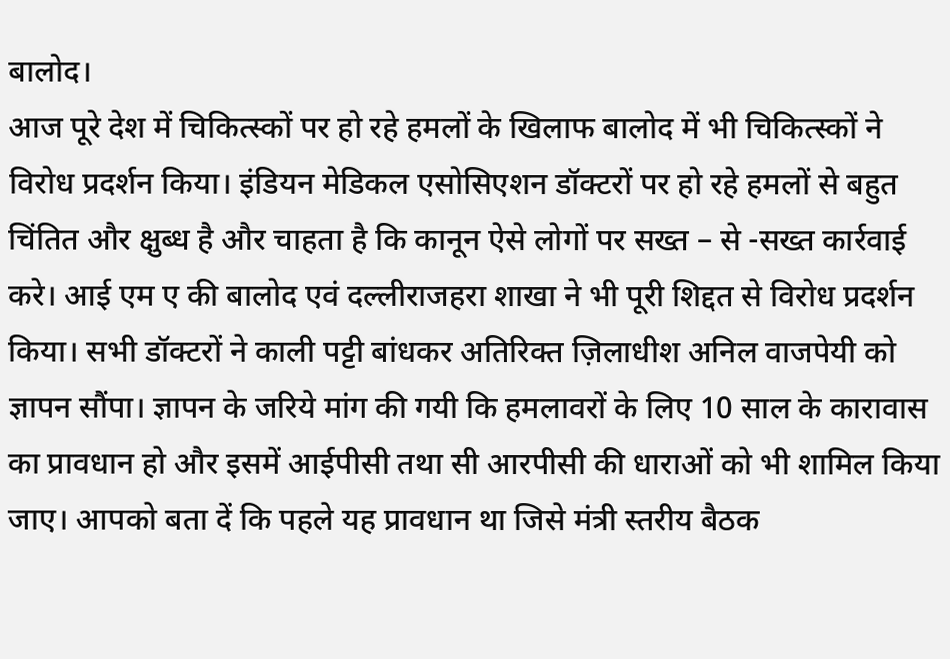बालोद।
आज पूरे देश में चिकित्स्कों पर हो रहे हमलों के खिलाफ बालोद में भी चिकित्स्कों ने विरोध प्रदर्शन किया। इंडियन मेडिकल एसोसिएशन डॉक्टरों पर हो रहे हमलों से बहुत चिंतित और क्षुब्ध है और चाहता है कि कानून ऐसे लोगों पर सख्त – से -सख्त कार्रवाई करे। आई एम ए की बालोद एवं दल्लीराजहरा शाखा ने भी पूरी शिद्दत से विरोध प्रदर्शन किया। सभी डॉक्टरों ने काली पट्टी बांधकर अतिरिक्त ज़िलाधीश अनिल वाजपेयी को ज्ञापन सौंपा। ज्ञापन के जरिये मांग की गयी कि हमलावरों के लिए 10 साल के कारावास का प्रावधान हो और इसमें आईपीसी तथा सी आरपीसी की धाराओं को भी शामिल किया जाए। आपको बता दें कि पहले यह प्रावधान था जिसे मंत्री स्तरीय बैठक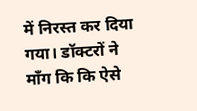में निरस्त कर दिया गया। डॉक्टरों ने माँग कि कि ऐसे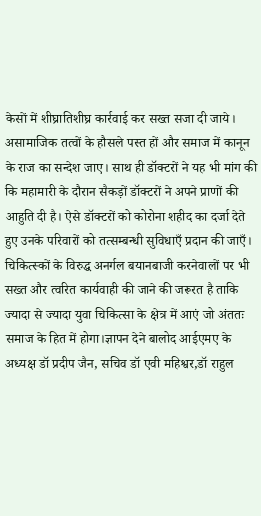केसों में शीघ्रातिशीघ्र कार्रवाई कर सख्त सजा दी जाये। असामाजिक तत्वों के हौसले पस्त हों और समाज में कानून के राज का सन्देश जाए। साथ ही डॉक्टरों ने यह भी मांग की कि महामारी के दौरान सैकड़ों डॉक्टरों ने अपने प्राणों की आहुति दी है। ऐसे डॉक्टरों को कोरोना शहीद का दर्जा देते हुए उनके परिवारों को तत्सम्बन्धी सुविधाएँ प्रदान की जाएँ। चिकित्स्कों के विरुद्ध अनर्गल बयानबाजी करनेवालों पर भी सख्त और त्वरित कार्यवाही की जाने की जरूरत है ताकि ज्यादा से ज्यादा युवा चिकित्सा के क्षेत्र में आएं जो अंततः समाज के हित में होगा।ज्ञापन देने बालोद आईएमए के अध्यक्ष डॉ प्रदीप जैन, सचिव डॉ एवी महिश्वर,डॉ राहुल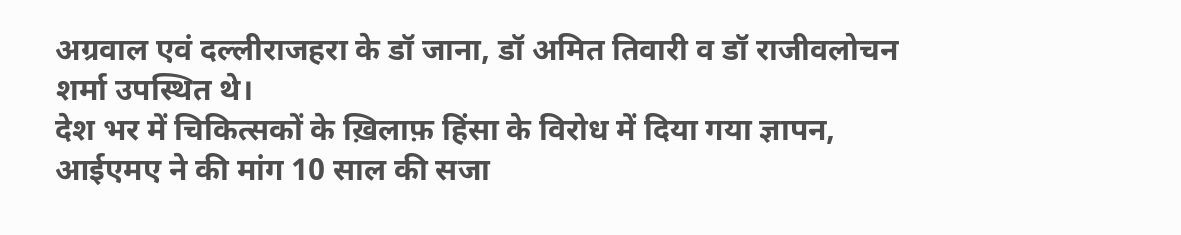अग्रवाल एवं दल्लीराजहरा के डॉ जाना, डॉ अमित तिवारी व डॉ राजीवलोचन शर्मा उपस्थित थे।
देश भर में चिकित्सकों के ख़िलाफ़ हिंसा के विरोध में दिया गया ज्ञापन, आईएमए ने की मांग 10 साल की सजा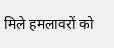मिले हमलावरों को